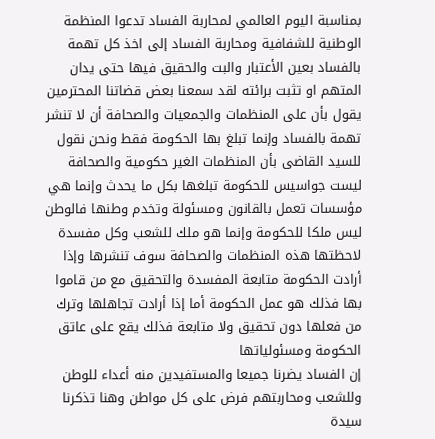بمناسبة اليوم العالمي لمحاربة الفساد تدعوا المنظمة الوطنية للشفافية ومحاربة الفساد إلى اخذ كل تهمة بالفساد بعين الأعتبار والبت والحقيق فيها حتى يدان المتهم او تثبت برائته لقد سمعنا بعض قضاتنا المحترمين يقول بأن على المنظمات والجمعيات والصحافة أن لا تنشر تهمة بالفساد وإنما تبلغ بها الحكومة فقط ونحن نقول للسيد القاضى بأن المنظمات الغير حكومية والصحافة ليست جواسيس للحكومة تبلغها بكل ما يحدث وإنما هي مؤسسات تعمل بالقانون ومسئولة وتخدم وطنها فالوطن ليس ملكا للحكومة وإنما هو ملك للشعب وكل مفسدة لاحظتها هذه المنظمات والصحافة سوف تنشرها وإذا أرادت الحكومة متابعة المفسدة والتحقيق مع من قاموا بها فذلك هو عمل الحكومة أما إذا أرادت تجاهلها وترك من فعلها دون تحقيق ولا متابعة فذلك يقع على عاتق الحكومة ومسئولياتها
إن الفساد يضرنا جميعا والمستفيدين منه أعداء للوطن وللشعب ومحاربتهم فرض على كل مواطن وهنا تذكرنا سيدة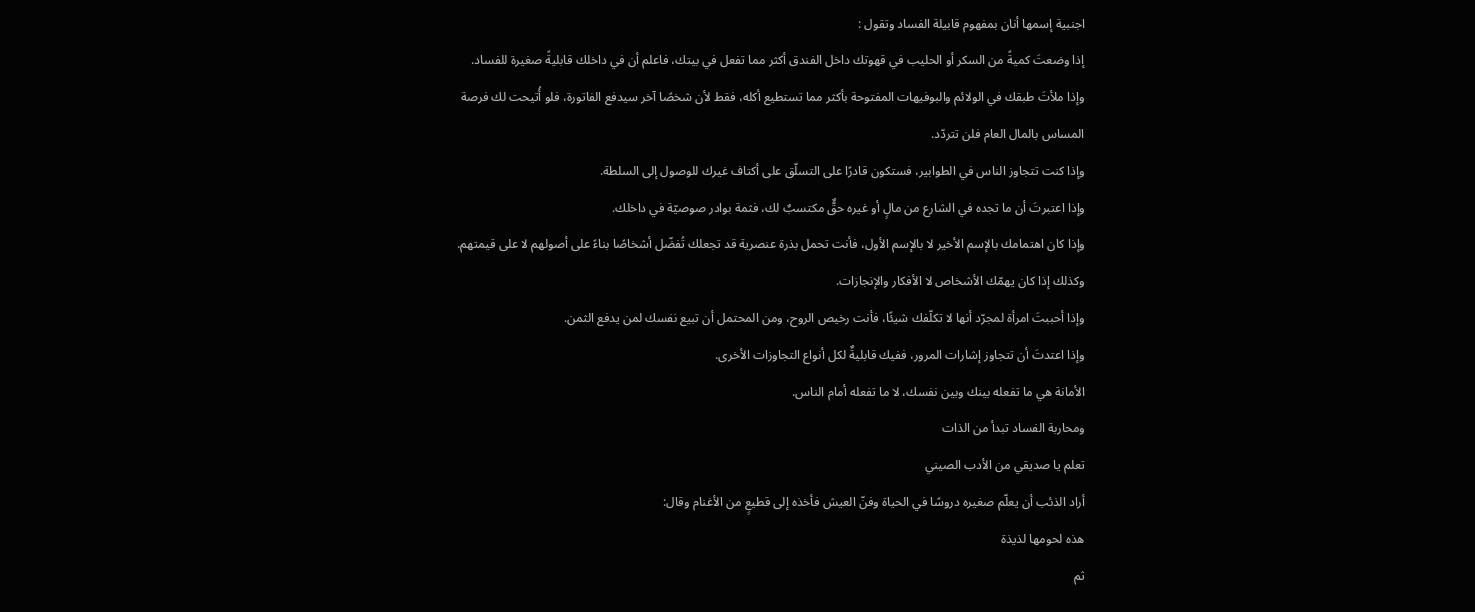اجنبية إسمها أنان بمفهوم قابيلة الفساد وتقول :
إذا وضعتَ كميةً من السكر أو الحليب في قهوتك داخل الفندق أكثر مما تفعل في بيتك، فاعلم أن في داخلك قابليةً صغيرة للفساد.
وإذا ملأتَ طبقك في الولائم والبوفيهات المفتوحة بأكثر مما تستطيع أكله، فقط لأن شخصًا آخر سيدفع الفاتورة، فلو أُتيحت لك فرصة المساس بالمال العام فلن تتردّد.
وإذا كنت تتجاوز الناس في الطوابير، فستكون قادرًا على التسلّق على أكتاف غيرك للوصول إلى السلطة.
وإذا اعتبرتَ أن ما تجده في الشارع من مالٍ أو غيره حقٌّ مكتسبٌ لك، فثمة بوادر صوصيّة في داخلك.
وإذا كان اهتمامك بالإسم الأخير لا بالإسم الأول، فأنت تحمل بذرة عنصرية قد تجعلك تُفضّل أشخاصًا بناءً على أصولهم لا على قيمتهم.
وكذلك إذا كان يهمّك الأشخاص لا الأفكار والإنجازات.
وإذا أحببتَ امرأة لمجرّد أنها لا تكلّفك شيئًا، فأنت رخيص الروح، ومن المحتمل أن تبيع نفسك لمن يدفع الثمن.
وإذا اعتدتَ أن تتجاوز إشارات المرور، ففيك قابليةٌ لكل أنواع التجاوزات الأخرى.
الأمانة هي ما تفعله بينك وبين نفسك، لا ما تفعله أمام الناس.
ومحاربة الفساد تبدأ من الذات
تعلم يا صديقي من الأدب الصيني
أراد الذئب أن يعلّم صغيره دروسًا في الحياة وفنّ العيش فأخذه إلى قطيعٍ من الأغنام وقال:
هذه لحومها لذيذة
ثم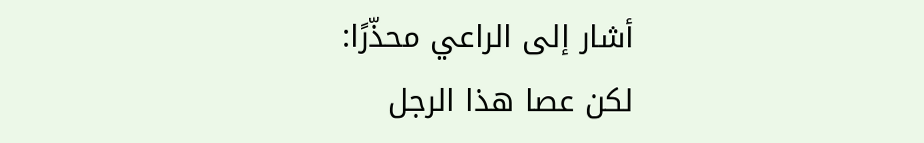أشار إلى الراعي محذّرًا:
لكن عصا هذا الرجل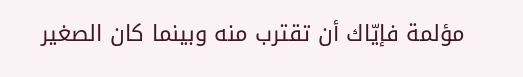مؤلمة فإيّاك أن تقترب منه وبينما كان الصغير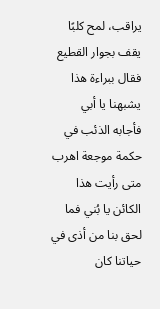يراقب، لمح كلبًا يقف بجوار القطيع فقال ببراءة هذا يشبهنا يا أبي فأجابه الذئب في حكمة موجعة اهرب متى رأيت هذا الكائن يا بُني فما لحق بنا من أذى في حياتنا كان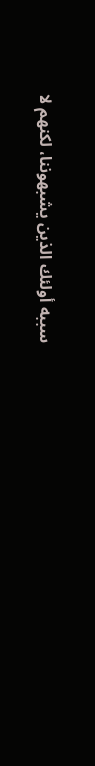سببه أولئك الذين يشبهوننا، لكنهم لا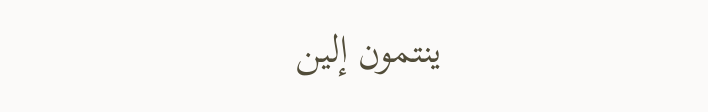ينتمون إلين